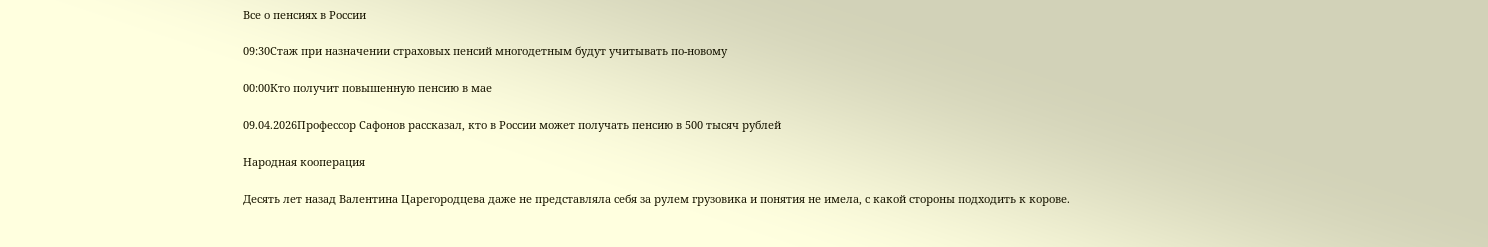Все о пенсиях в России

09:30Стаж при назначении страховых пенсий многодетным будут учитывать по-новому

00:00Кто получит повышенную пенсию в мае

09.04.2026Профессор Сафонов рассказал, кто в России может получать пенсию в 500 тысяч рублей

Народная кооперация

Десять лет назад Валентина Царегородцева даже не представляла себя за рулем грузовика и понятия не имела, с какой стороны подходить к корове.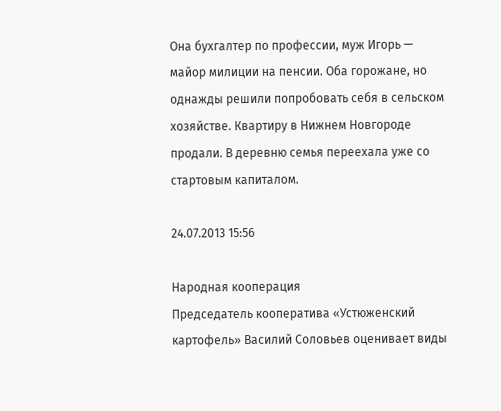Она бухгалтер по профессии, муж Игорь — майор милиции на пенсии. Оба горожане, но однажды решили попробовать себя в сельском хозяйстве. Квартиру в Нижнем Новгороде продали. В деревню семья переехала уже со стартовым капиталом.

24.07.2013 15:56

Народная кооперация
Председатель кооператива «Устюженский картофель» Василий Соловьев оценивает виды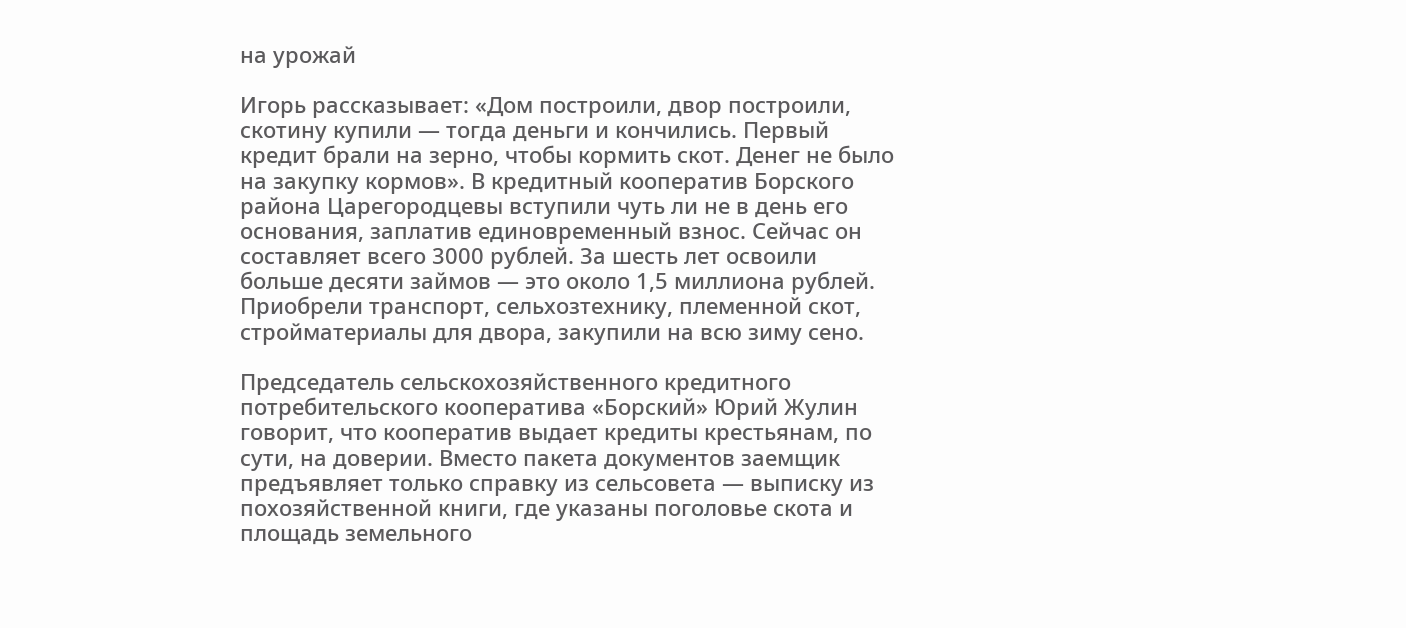на урожай

Игорь рассказывает: «Дом построили, двор построили, скотину купили — тогда деньги и кончились. Первый кредит брали на зерно, чтобы кормить скот. Денег не было на закупку кормов». В кредитный кооператив Борского района Царегородцевы вступили чуть ли не в день его основания, заплатив единовременный взнос. Сейчас он составляет всего 3000 рублей. За шесть лет освоили больше десяти займов — это около 1,5 миллиона рублей. Приобрели транспорт, сельхозтехнику, племенной скот, стройматериалы для двора, закупили на всю зиму сено.

Председатель сельскохозяйственного кредитного потребительского кооператива «Борский» Юрий Жулин говорит, что кооператив выдает кредиты крестьянам, по сути, на доверии. Вместо пакета документов заемщик предъявляет только справку из сельсовета — выписку из похозяйственной книги, где указаны поголовье скота и площадь земельного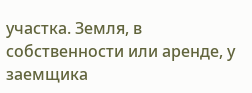участка. Земля, в собственности или аренде, у заемщика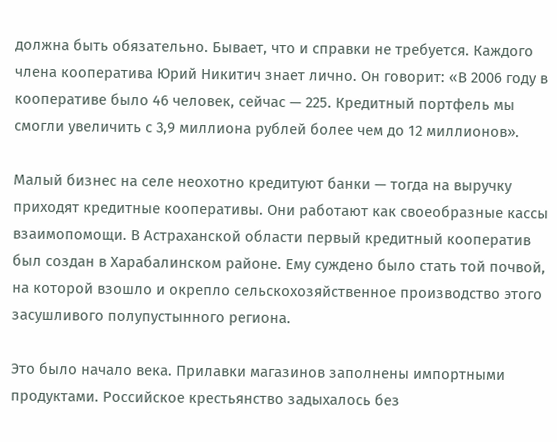должна быть обязательно. Бывает, что и справки не требуется. Каждого члена кооператива Юрий Никитич знает лично. Он говорит: «В 2006 году в кооперативе было 46 человек, сейчас — 225. Кредитный портфель мы смогли увеличить с 3,9 миллиона рублей более чем до 12 миллионов».

Малый бизнес на селе неохотно кредитуют банки — тогда на выручку приходят кредитные кооперативы. Они работают как своеобразные кассы взаимопомощи. В Астраханской области первый кредитный кооператив был создан в Харабалинском районе. Ему суждено было стать той почвой, на которой взошло и окрепло сельскохозяйственное производство этого засушливого полупустынного региона.

Это было начало века. Прилавки магазинов заполнены импортными продуктами. Российское крестьянство задыхалось без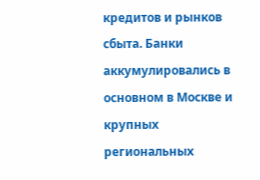кредитов и рынков сбыта. Банки аккумулировались в основном в Москве и крупных региональных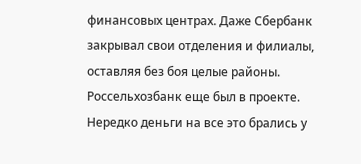финансовых центрах. Даже Сбербанк закрывал свои отделения и филиалы, оставляя без боя целые районы. Россельхозбанк еще был в проекте. Нередко деньги на все это брались у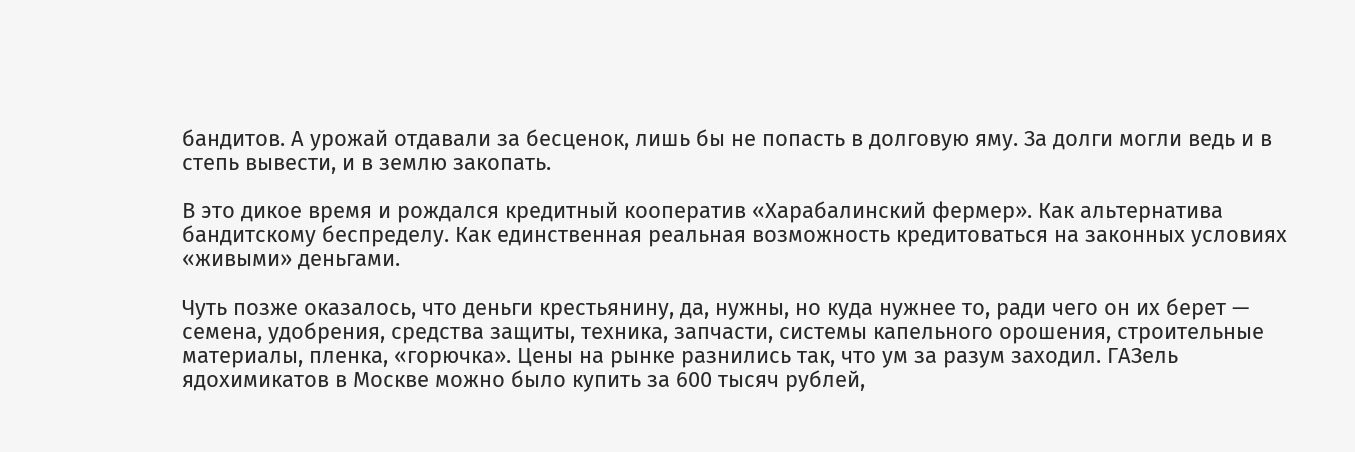бандитов. А урожай отдавали за бесценок, лишь бы не попасть в долговую яму. За долги могли ведь и в степь вывести, и в землю закопать.

В это дикое время и рождался кредитный кооператив «Харабалинский фермер». Как альтернатива бандитскому беспределу. Как единственная реальная возможность кредитоваться на законных условиях «живыми» деньгами.

Чуть позже оказалось, что деньги крестьянину, да, нужны, но куда нужнее то, ради чего он их берет — семена, удобрения, средства защиты, техника, запчасти, системы капельного орошения, строительные материалы, пленка, «горючка». Цены на рынке разнились так, что ум за разум заходил. ГАЗель ядохимикатов в Москве можно было купить за 600 тысяч рублей,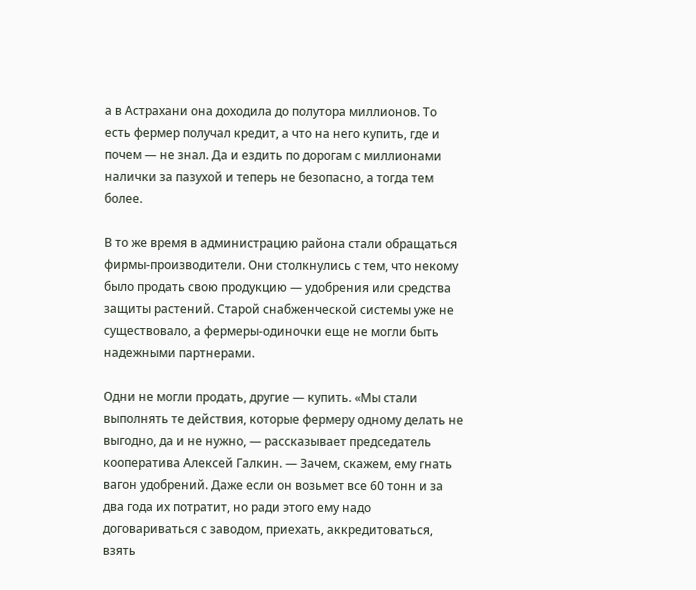а в Астрахани она доходила до полутора миллионов. То есть фермер получал кредит, а что на него купить, где и почем — не знал. Да и ездить по дорогам с миллионами налички за пазухой и теперь не безопасно, а тогда тем более.

В то же время в администрацию района стали обращаться фирмы-производители. Они столкнулись с тем, что некому было продать свою продукцию — удобрения или средства защиты растений. Старой снабженческой системы уже не существовало, а фермеры-одиночки еще не могли быть надежными партнерами.

Одни не могли продать, другие — купить. «Мы стали выполнять те действия, которые фермеру одному делать не выгодно, да и не нужно, — рассказывает председатель кооператива Алексей Галкин. — Зачем, скажем, ему гнать вагон удобрений. Даже если он возьмет все 60 тонн и за два года их потратит, но ради этого ему надо договариваться с заводом, приехать, аккредитоваться, взять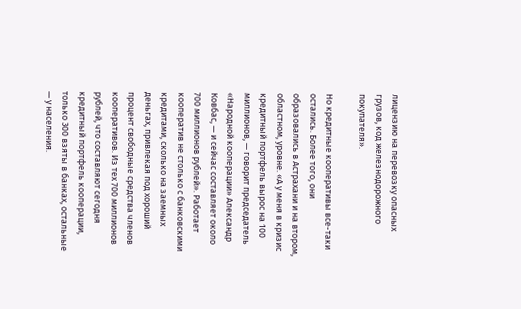лицензию на перевозку опасных грузов, код железнодорожного покупателя».

Но кредитные кооперативы все-таки остались. Более того, они образовались в Астрахани и на втором, областном, уровне. «А у меня в кризис кредитный портфель вырос на 100 миллионов, — говорит председатель «Народной кооперации» Александр Ковбас, — и сейчас составляет около 700 миллионов рублей». Работает кооператив не столько с банковскими кредитами, сколько на заемных деньгах, привлекая под хороший процент свободные средства членов кооперативов. Из тех 700 миллионов рублей, что составляют сегодня кредитный портфель кооперации, только 300 взяты в банках, остальные — у населения.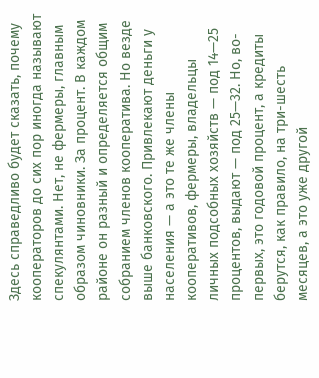Здесь справедливо будет сказать, почему кооператоров до сих пор иногда называют спекулянтами. Нет, не фермеры, главным образом чиновники. За процент. В каждом районе он разный и определяется общим собранием членов кооператива. Но везде выше банковского. Привлекают деньги у населения — а это те же члены кооперативов, фермеры, владельцы личных подсобных хозяйств — под 14—25 процентов, выдают — под 25—32. Но, во-первых, это годовой процент, а кредиты берутся, как правило, на три-шесть месяцев, а это уже другой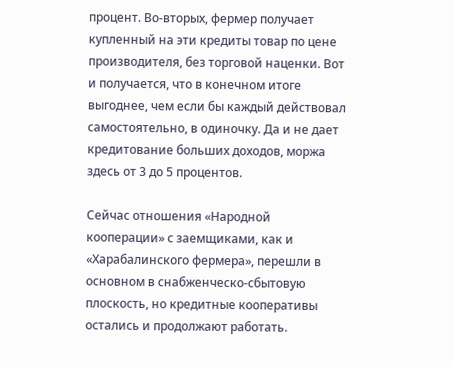процент. Во-вторых, фермер получает купленный на эти кредиты товар по цене производителя, без торговой наценки. Вот и получается, что в конечном итоге выгоднее, чем если бы каждый действовал самостоятельно, в одиночку. Да и не дает кредитование больших доходов, моржа здесь от 3 до 5 процентов.

Сейчас отношения «Народной кооперации» с заемщиками, как и «Харабалинского фермера», перешли в основном в снабженческо-сбытовую плоскость, но кредитные кооперативы остались и продолжают работать.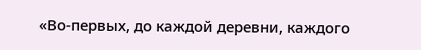«Во-первых, до каждой деревни, каждого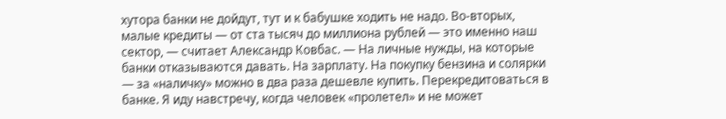хутора банки не дойдут, тут и к бабушке ходить не надо. Во-вторых, малые кредиты — от ста тысяч до миллиона рублей — это именно наш сектор, — считает Александр Ковбас. — На личные нужды, на которые банки отказываются давать. На зарплату. На покупку бензина и солярки — за «наличку» можно в два раза дешевле купить. Перекредитоваться в банке. Я иду навстречу, когда человек «пролетел» и не может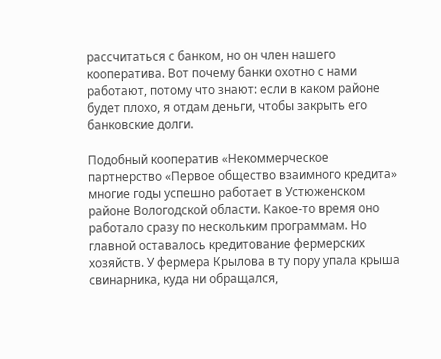рассчитаться с банком, но он член нашего кооператива. Вот почему банки охотно с нами работают, потому что знают: если в каком районе будет плохо, я отдам деньги, чтобы закрыть его банковские долги.

Подобный кооператив «Некоммерческое партнерство «Первое общество взаимного кредита» многие годы успешно работает в Устюженском районе Вологодской области. Какое-то время оно работало сразу по нескольким программам. Но главной оставалось кредитование фермерских хозяйств. У фермера Крылова в ту пору упала крыша свинарника, куда ни обращался,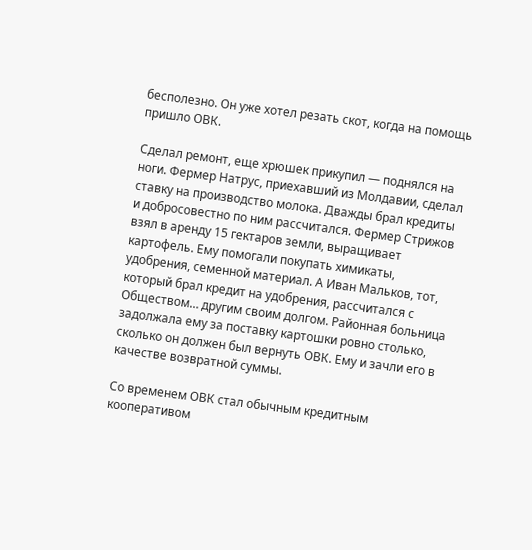бесполезно. Он уже хотел резать скот, когда на помощь пришло ОВК.

Сделал ремонт, еще хрюшек прикупил — поднялся на ноги. Фермер Натрус, приехавший из Молдавии, сделал ставку на производство молока. Дважды брал кредиты и добросовестно по ним рассчитался. Фермер Стрижов взял в аренду 15 гектаров земли, выращивает картофель. Ему помогали покупать химикаты, удобрения, семенной материал. А Иван Мальков, тот, который брал кредит на удобрения, рассчитался с Обществом… другим своим долгом. Районная больница задолжала ему за поставку картошки ровно столько, сколько он должен был вернуть ОВК. Ему и зачли его в качестве возвратной суммы.

Со временем ОВК стал обычным кредитным кооперативом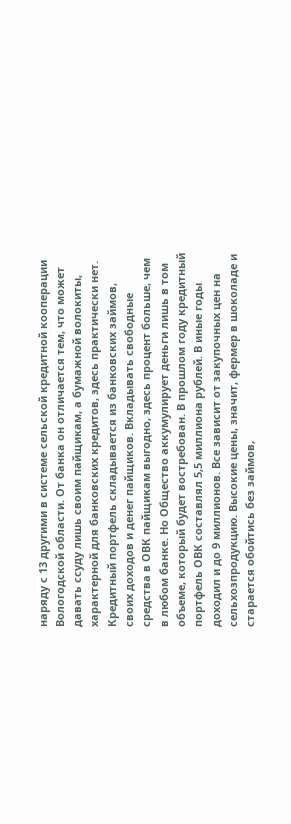наряду с 13 другими в системе сельской кредитной кооперации Вологодской области. От банка он отличается тем, что может давать ссуду лишь своим пайщикам, а бумажной волокиты, характерной для банковских кредитов, здесь практически нет. Кредитный портфель складывается из банковских займов, своих доходов и денег пайщиков. Вкладывать свободные средства в ОВК пайщикам выгодно, здесь процент больше, чем в любом банке. Но Общество аккумулирует деньги лишь в том объеме, который будет востребован. В прошлом году кредитный портфель ОВК составлял 5,5 миллиона рублей. В иные годы доходил и до 9 миллионов. Все зависит от закупочных цен на сельхозпродукцию. Высокие цены, значит, фермер в шоколаде и старается обойтись без займов,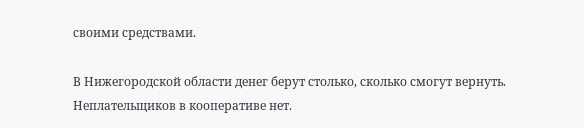своими средствами.

В Нижегородской области денег берут столько, сколько смогут вернуть. Неплательщиков в кооперативе нет.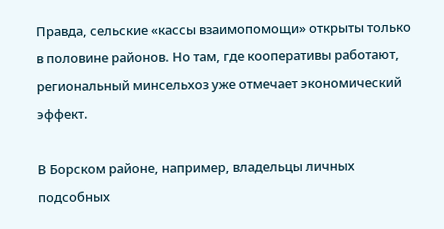Правда, сельские «кассы взаимопомощи» открыты только в половине районов. Но там, где кооперативы работают, региональный минсельхоз уже отмечает экономический эффект.

В Борском районе, например, владельцы личных подсобных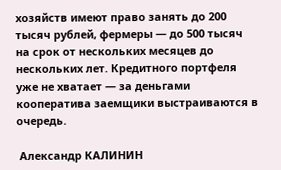хозяйств имеют право занять до 200 тысяч рублей, фермеры — до 500 тысяч на срок от нескольких месяцев до нескольких лет. Кредитного портфеля уже не хватает — за деньгами кооператива заемщики выстраиваются в очередь.

 Александр КАЛИНИН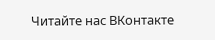Читайте нас ВКонтакте